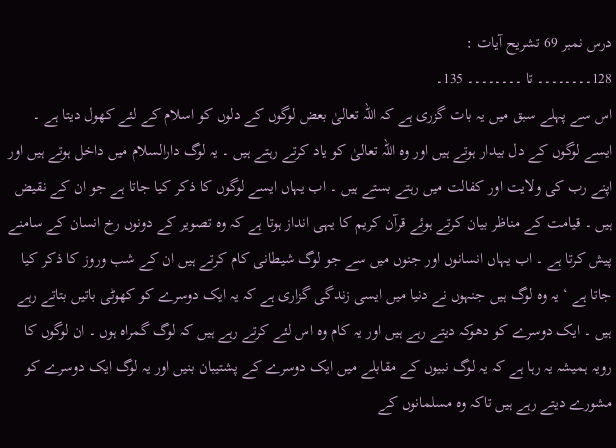درس نمبر 69 تشریح آیات :
128۔۔۔۔۔۔۔۔ تا ۔۔۔۔۔۔۔۔ 135۔
اس سے پہلے سبق میں یہ بات گزری ہے کہ اللہ تعالیٰ بعض لوگوں کے دلوں کو اسلام کے لئے کھول دیتا ہے ۔ ایسے لوگوں کے دل بیدار ہوتے ہیں اور وہ اللہ تعالیٰ کو یاد کرتے رہتے ہیں ۔ یہ لوگ دارالسلام میں داخل ہوتے ہیں اور اپنے رب کی ولایت اور کفالت میں رہتے بستے ہیں ۔ اب یہاں ایسے لوگوں کا ذکر کیا جاتا ہے جو ان کے نقیض ہیں ۔ قیامت کے مناظر بیان کرتے ہوئے قرآن کریم کا یہی انداز ہوتا ہے کہ وہ تصویر کے دونوں رخ انسان کے سامنے پیش کرتا ہے ۔ اب یہاں انسانوں اور جنوں میں سے جو لوگ شیطانی کام کرتے ہیں ان کے شب وروز کا ذکر کیا جاتا ہے ‘ یہ وہ لوگ ہیں جنہوں نے دنیا میں ایسی زندگی گزاری ہے کہ یہ ایک دوسرے کو کھوٹی باتیں بتاتے رہے ہیں ۔ ایک دوسرے کو دھوکہ دیتے رہے ہیں اور یہ کام وہ اس لئے کرتے رہے ہیں کہ لوگ گمراہ ہوں ۔ ان لوگوں کا رویہ ہمیشہ یہ رہا ہے کہ یہ لوگ نبیوں کے مقابلے میں ایک دوسرے کے پشتیبان بنیں اور یہ لوگ ایک دوسرے کو مشورے دیتے رہے ہیں تاکہ وہ مسلمانوں کے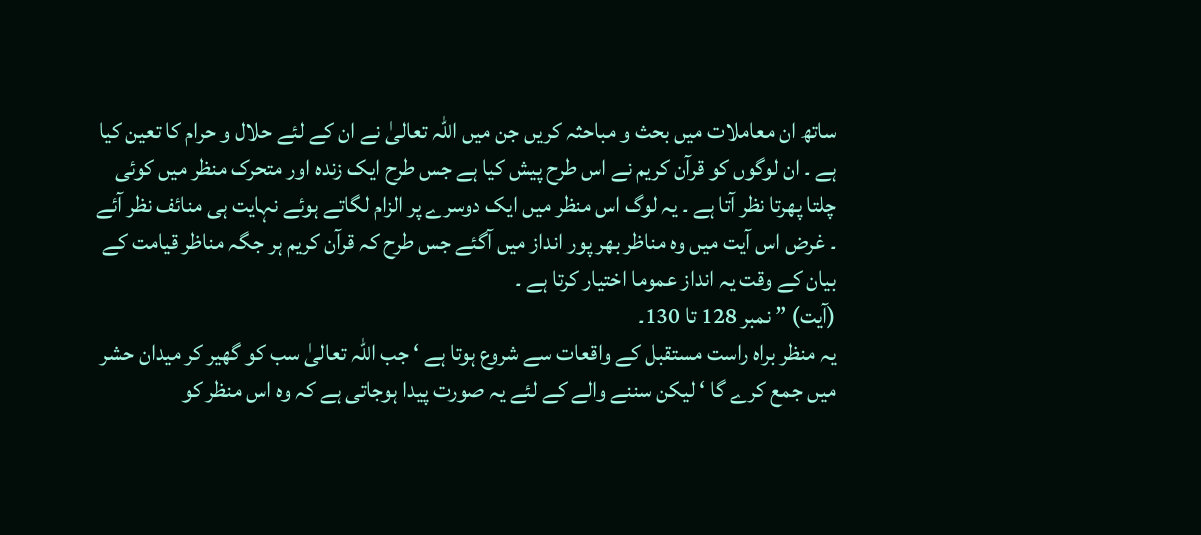ساتھ ان معاملات میں بحث و مباحثہ کریں جن میں اللہ تعالیٰ نے ان کے لئے حلال و حرام کا تعین کیا ہے ۔ ان لوگوں کو قرآن کریم نے اس طرح پیش کیا ہے جس طرح ایک زندہ اور متحرک منظر میں کوئی چلتا پھرتا نظر آتا ہے ۔ یہ لوگ اس منظر میں ایک دوسرے پر الزام لگاتے ہوئے نہایت ہی منائف نظر آئے ۔ غرض اس آیت میں وہ مناظر بھر پور انداز میں آگئے جس طرح کہ قرآن کریم ہر جگہ مناظر قیامت کے بیان کے وقت یہ انداز عموما اختیار کرتا ہے ۔
(آیت) ” نمبر 128 تا 130۔
یہ منظر براہ راست مستقبل کے واقعات سے شروع ہوتا ہے ‘ جب اللہ تعالیٰ سب کو گھیر کر میدان حشر میں جمع کرے گا ‘ لیکن سننے والے کے لئے یہ صورت پیدا ہوجاتی ہے کہ وہ اس منظر کو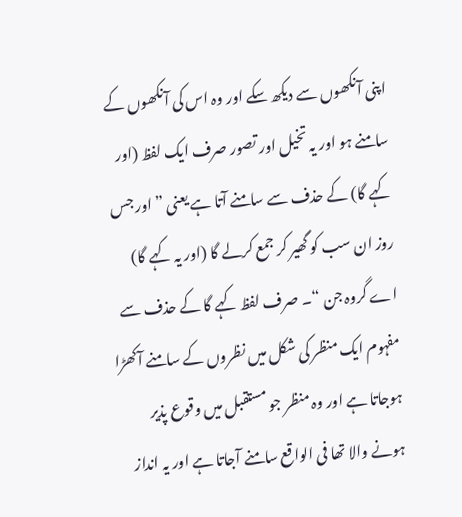اپنی آنکھوں سے دیکھ سکے اور وہ اس کی آنکھوں کے سامنے ہو اور یہ تخیل اور تصور صرف ایک لفظ (اور کہے گا) کے حذف سے سامنے آتا ہے یعنی ” اور جس روز ان سب کو گھیر کر جمع کرلے گا (اور یہ کہے گا) اے گروہ جن “۔ صرف لفظ کہے گا کے حذف سے مفہوم ایک منظر کی شکل میں نظروں کے سامنے آکھڑا ہوجاتا ہے اور وہ منظر جو مستقبل میں وقوع پذیر ہونے والا تھا فی الواقع سامنے آجاتا ہے اور یہ انداز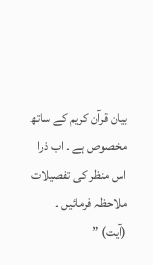بیان قرآن کریم کے ساتھ مخصوص ہے ۔ اب ذرا اس منظر کی تفصیلات ملاحظہ فرمائیں ۔
(آیت) ”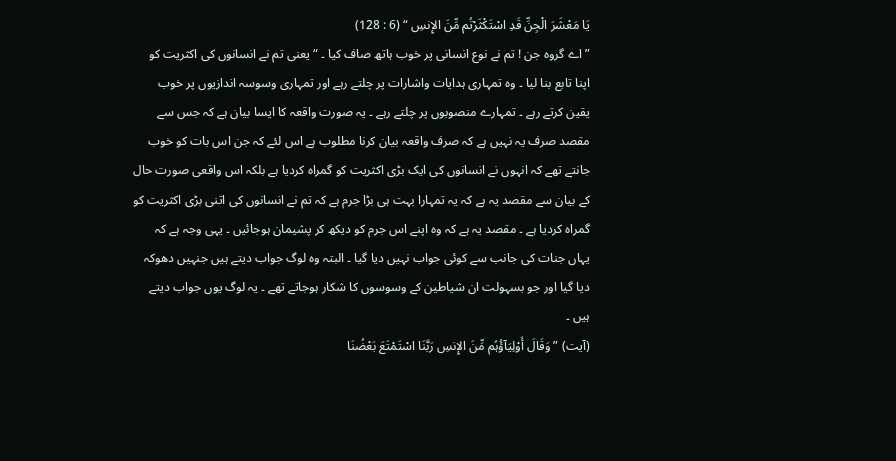یَا مَعْشَرَ الْجِنِّ قَدِ اسْتَکْثَرْتُم مِّنَ الإِنسِ “ (6 : 128)
” اے گروہ جن ! تم نے نوع انسانی پر خوب ہاتھ صاف کیا ۔ “ یعنی تم نے انسانوں کی اکثریت کو اپنا تابع بنا لیا ۔ وہ تمہاری ہدایات واشارات پر چلتے رہے اور تمہاری وسوسہ اندازیوں پر خوب یقین کرتے رہے ۔ تمہارے منصوبوں پر چلتے رہے ۔ یہ صورت واقعہ کا ایسا بیان ہے کہ جس سے مقصد صرف یہ نہیں ہے کہ صرف واقعہ بیان کرنا مطلوب ہے اس لئے کہ جن اس بات کو خوب جانتے تھے کہ انہوں نے انسانوں کی ایک بڑی اکثریت کو گمراہ کردیا ہے بلکہ اس واقعی صورت حال کے بیان سے مقصد یہ ہے کہ یہ تمہارا بہت ہی بڑا جرم ہے کہ تم نے انسانوں کی اتنی بڑی اکثریت کو گمراہ کردیا ہے ۔ مقصد یہ ہے کہ وہ اپنے اس جرم کو دیکھ کر پشیمان ہوجائیں ۔ یہی وجہ ہے کہ یہاں جنات کی جانب سے کوئی جواب نہیں دیا گیا ۔ البتہ وہ لوگ جواب دیتے ہیں جنہیں دھوکہ دیا گیا اور جو بسہولت ان شیاطین کے وسوسوں کا شکار ہوجاتے تھے ۔ یہ لوگ یوں جواب دیتے ہیں ۔
(آیت) ” وَقَالَ أَوْلِیَآؤُہُم مِّنَ الإِنسِ رَبَّنَا اسْتَمْتَعَ بَعْضُنَا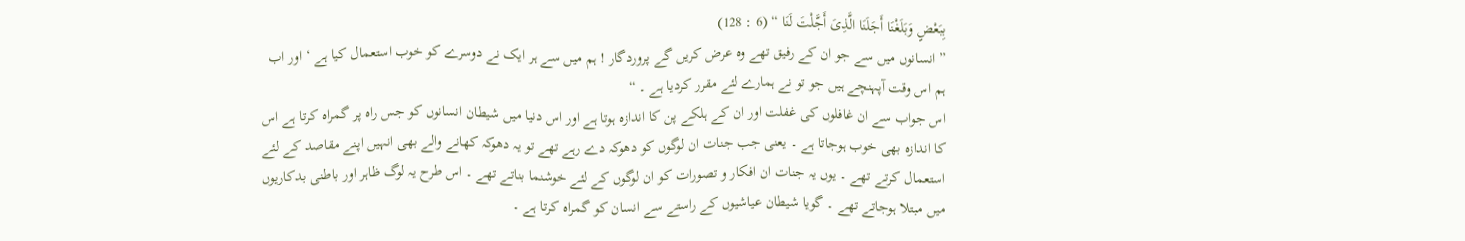بِبَعْضٍ وَبَلَغْنَا أَجَلَنَا الَّذِیَ أَجَّلْتَ لَنَا “ (6 : 128)
” انسانوں میں سے جو ان کے رفیق تھے وہ عرض کریں گے پروردگار ! ہم میں سے ہر ایک نے دوسرے کو خوب استعمال کیا ہے ‘ اور اب ہم اس وقت آپہنچے ہیں جو تو نے ہمارے لئے مقرر کردیا ہے ۔ “
اس جواب سے ان غافلوں کی غفلت اور ان کے ہلکے پن کا اندازہ ہوتا ہے اور اس دنیا میں شیطان انسانوں کو جس راہ پر گمراہ کرتا ہے اس کا اندازہ بھی خوب ہوجاتا ہے ۔ یعنی جب جنات ان لوگوں کو دھوکہ دے رہے تھے تو یہ دھوکہ کھانے والے بھی انہیں اپنے مقاصد کے لئے استعمال کرتے تھے ۔ یوں یہ جنات ان افکار و تصورات کو ان لوگوں کے لئے خوشنما بناتے تھے ۔ اس طرح یہ لوگ ظاہر اور باطنی بدکاریوں میں مبتلا ہوجاتے تھے ۔ گویا شیطان عیاشیوں کے راستے سے انسان کو گمراہ کرتا ہے ۔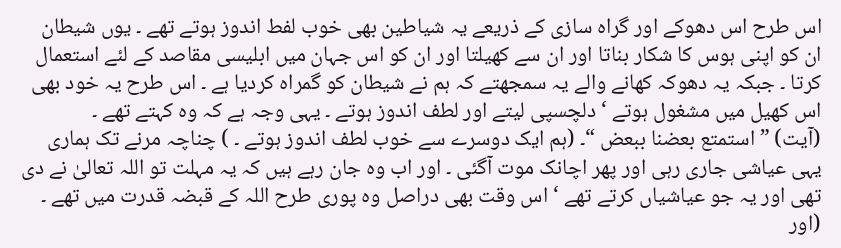اس طرح اس دھوکے اور گراہ سازی کے ذریعے یہ شیاطین بھی خوب لفط اندوز ہوتے تھے ۔ یوں شیطان ان کو اپنی ہوس کا شکار بناتا اور ان سے کھیلتا اور ان کو اس جہان میں ابلیسی مقاصد کے لئے استعمال کرتا ۔ جبکہ یہ دھوکہ کھانے والے یہ سمجھتے کہ ہم نے شیطان کو گمراہ کردیا ہے ۔ اس طرح یہ خود بھی اس کھیل میں مشغول ہوتے ‘ دلچسپی لیتے اور لطف اندوز ہوتے ۔ یہی وجہ ہے کہ وہ کہتے تھے ۔
(آیت) ” استمتع بعضنا ببعض “۔ (ہم ایک دوسرے سے خوب لطف اندوز ہوتے ۔ ) چناچہ مرنے تک ہماری یہی عیاشی جاری رہی اور پھر اچانک موت آگئی ۔ اور اب وہ جان رہے ہیں کہ یہ مہلت تو اللہ تعالیٰ نے دی تھی اور یہ جو عیاشیاں کرتے تھے ‘ اس وقت بھی دراصل وہ پوری طرح اللہ کے قبضہ قدرت میں تھے ۔ (اور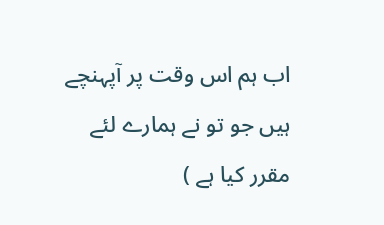اب ہم اس وقت پر آپہنچے ہیں جو تو نے ہمارے لئے مقرر کیا ہے )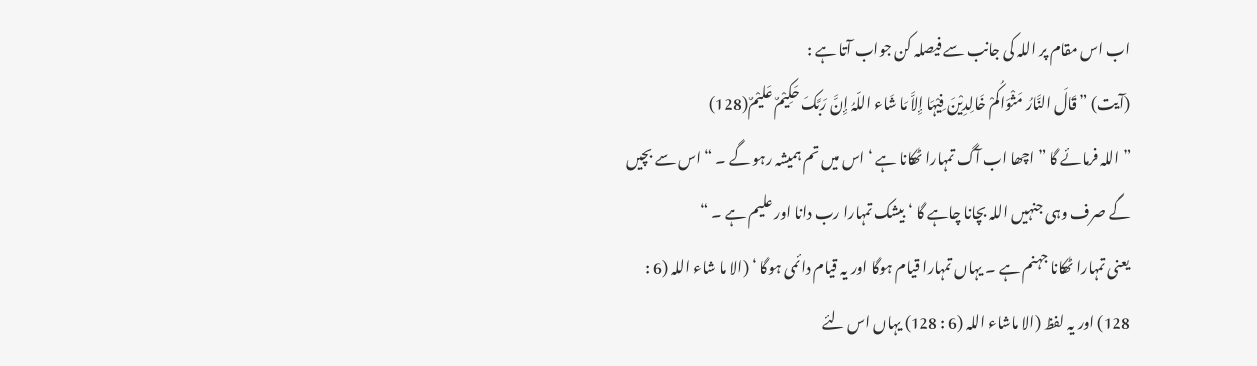اب اس مقام پر اللہ کی جانب سے فیصلہ کن جواب آتا ہے :
(آیت) ” قَالَ النَّارُ مَثْوَاکُمْ خَالِدِیْنَ فِیْہَا إِلاَّ مَا شَاء اللّہُ إِنَّ رَبَّکَ حَکِیْمٌ عَلیْمٌ(128)
” اللہ فرمائے گا ” اچھا اب آگ تمہارا ٹھکانا ہے ‘ اس میں تم ہمیشہ رہو گے ۔ “ اس سے بچیں گے صرف وہی جنہیں اللہ بچانا چاہے گا ‘ بیشک تمہارا رب دانا اور علیم ہے ۔ “
یعنی تمہارا ٹھکانا جہنم ہے ۔ یہاں تمہارا قیام ہوگا اور یہ قیام دائمی ہوگا ‘ (الا ما شاء اللہ (6 : 128) اور یہ لفظ (الا ماشاء اللہ (6 : 128) یہاں اس لئے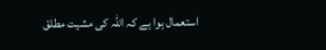استعمال ہوا ہے کہ اللہ کی مشیت مطلق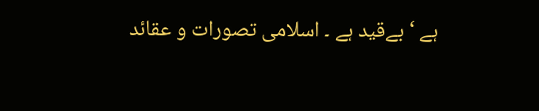ہے ‘ بےقید ہے ۔ اسلامی تصورات و عقائد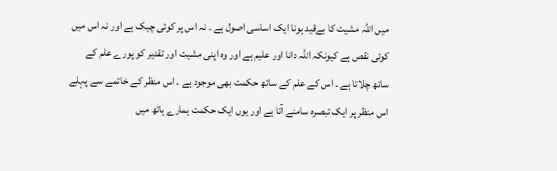میں اللہ مشیت کا بےقید ہونا ایک اساسی اصول ہے ۔ نہ اس پر کوئی چیک ہے اور نہ اس میں کوئی نقص ہے کیونکہ اللہ دانا اور علیم ہے اور وہ اپنی مشیت اور تقدیر کو پورے علم کے ساتھ چلاتا ہے ۔ اس کے علم کے ساتھ حکمت بھی موجود ہے ۔ اس منظر کے خاتمے سے پہلے اس منظر پر ایک تبصرہ سامنے آتا ہے اور یوں ایک حکمت ہمارے ہاتھ میں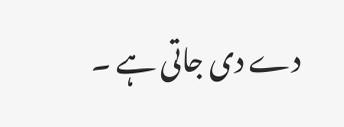دے دی جاتی ہے ۔